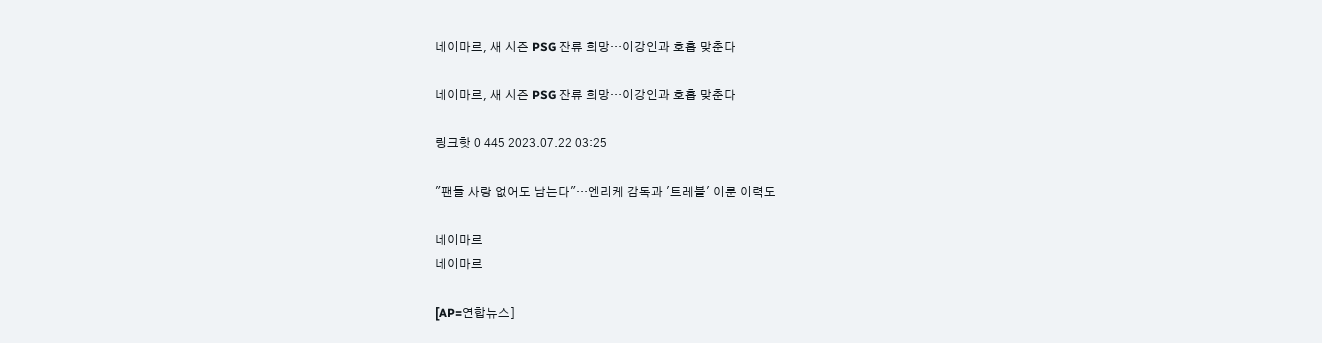네이마르, 새 시즌 PSG 잔류 희망…이강인과 호흡 맞춘다

네이마르, 새 시즌 PSG 잔류 희망…이강인과 호흡 맞춘다

링크핫 0 445 2023.07.22 03:25

"팬들 사랑 없어도 남는다"…엔리케 감독과 '트레블' 이룬 이력도

네이마르
네이마르

[AP=연합뉴스]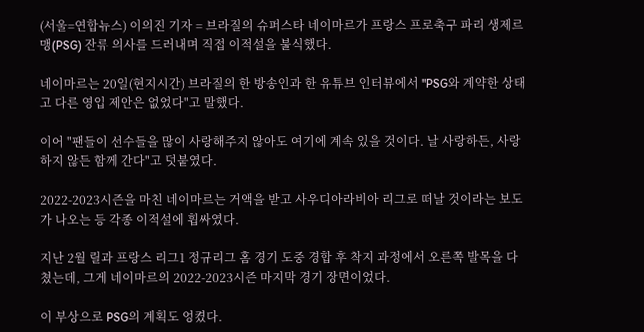(서울=연합뉴스) 이의진 기자 = 브라질의 슈퍼스타 네이마르가 프랑스 프로축구 파리 생제르맹(PSG) 잔류 의사를 드러내며 직접 이적설을 불식했다.

네이마르는 20일(현지시간) 브라질의 한 방송인과 한 유튜브 인터뷰에서 "PSG와 계약한 상태고 다른 영입 제안은 없었다"고 말했다.

이어 "팬들이 선수들을 많이 사랑해주지 않아도 여기에 계속 있을 것이다. 날 사랑하든, 사랑하지 않든 함께 간다"고 덧붙였다.

2022-2023시즌을 마친 네이마르는 거액을 받고 사우디아라비아 리그로 떠날 것이라는 보도가 나오는 등 각종 이적설에 휩싸였다.

지난 2월 릴과 프랑스 리그1 정규리그 홈 경기 도중 경합 후 착지 과정에서 오른쪽 발목을 다쳤는데, 그게 네이마르의 2022-2023시즌 마지막 경기 장면이었다.

이 부상으로 PSG의 계획도 엉켰다.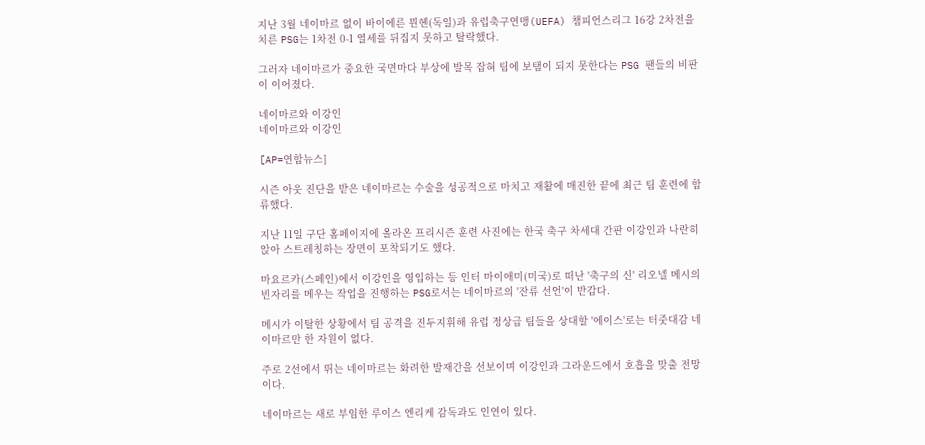지난 3월 네이마르 없이 바이에른 뮌헨(독일)과 유럽축구연맹(UEFA) 챔피언스리그 16강 2차전을 치른 PSG는 1차전 0-1 열세를 뒤집지 못하고 탈락했다.

그러자 네이마르가 중요한 국면마다 부상에 발목 잡혀 팀에 보탬이 되지 못한다는 PSG 팬들의 비판이 이어졌다.

네이마르와 이강인
네이마르와 이강인

[AP=연합뉴스]

시즌 아웃 진단을 받은 네이마르는 수술을 성공적으로 마치고 재활에 매진한 끝에 최근 팀 훈련에 합류했다.

지난 11일 구단 홈페이지에 올라온 프리시즌 훈련 사진에는 한국 축구 차세대 간판 이강인과 나란히 앉아 스트레칭하는 장면이 포착되기도 했다.

마요르카(스페인)에서 이강인을 영입하는 등 인터 마이애미(미국)로 떠난 '축구의 신' 리오넬 메시의 빈자리를 메우는 작업을 진행하는 PSG로서는 네이마르의 '잔류 선언'이 반갑다.

메시가 이탈한 상황에서 팀 공격을 진두지휘해 유럽 정상급 팀들을 상대할 '에이스'로는 터줏대감 네이마르만 한 자원이 없다.

주로 2선에서 뛰는 네이마르는 화려한 발재간을 선보이며 이강인과 그라운드에서 호흡을 맞출 전망이다.

네이마르는 새로 부임한 루이스 엔리케 감독과도 인연이 있다.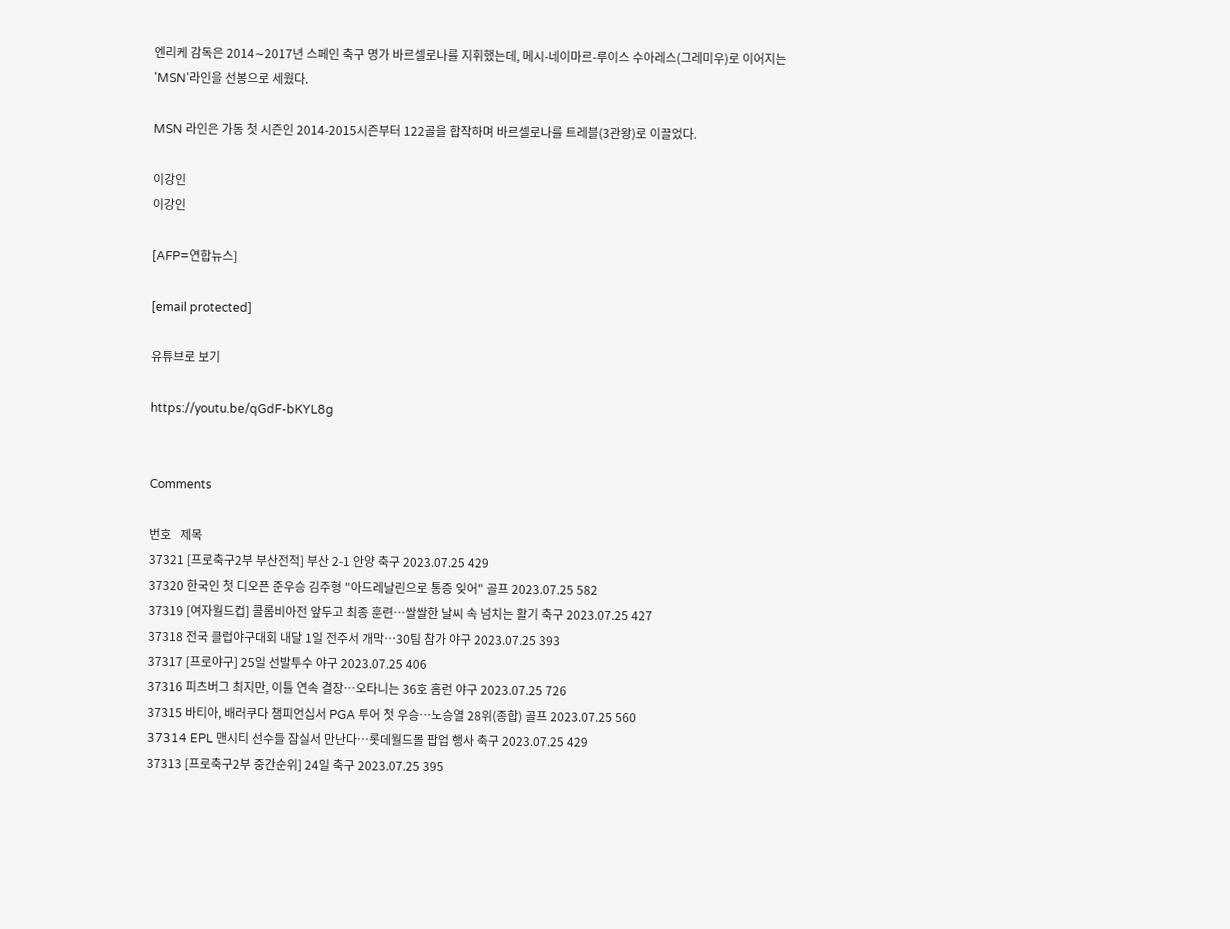엔리케 감독은 2014∼2017년 스페인 축구 명가 바르셀로나를 지휘했는데, 메시-네이마르-루이스 수아레스(그레미우)로 이어지는 'MSN'라인을 선봉으로 세웠다.

MSN 라인은 가동 첫 시즌인 2014-2015시즌부터 122골을 합작하며 바르셀로나를 트레블(3관왕)로 이끌었다.

이강인
이강인

[AFP=연합뉴스]

[email protected]

유튜브로 보기

https://youtu.be/qGdF-bKYL8g


Comments

번호   제목
37321 [프로축구2부 부산전적] 부산 2-1 안양 축구 2023.07.25 429
37320 한국인 첫 디오픈 준우승 김주형 "아드레날린으로 통증 잊어" 골프 2023.07.25 582
37319 [여자월드컵] 콜롬비아전 앞두고 최종 훈련…쌀쌀한 날씨 속 넘치는 활기 축구 2023.07.25 427
37318 전국 클럽야구대회 내달 1일 전주서 개막…30팀 참가 야구 2023.07.25 393
37317 [프로야구] 25일 선발투수 야구 2023.07.25 406
37316 피츠버그 최지만, 이틀 연속 결장…오타니는 36호 홈런 야구 2023.07.25 726
37315 바티아, 배러쿠다 챔피언십서 PGA 투어 첫 우승…노승열 28위(종합) 골프 2023.07.25 560
37314 EPL 맨시티 선수들 잠실서 만난다…롯데월드몰 팝업 행사 축구 2023.07.25 429
37313 [프로축구2부 중간순위] 24일 축구 2023.07.25 395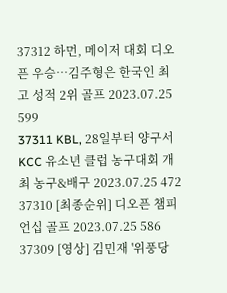37312 하먼, 메이저 대회 디오픈 우승…김주형은 한국인 최고 성적 2위 골프 2023.07.25 599
37311 KBL, 28일부터 양구서 KCC 유소년 클럽 농구대회 개최 농구&배구 2023.07.25 472
37310 [최종순위] 디오픈 챔피언십 골프 2023.07.25 586
37309 [영상] 김민재 '위풍당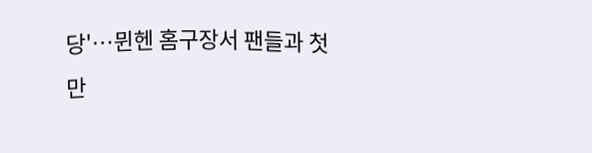당'…뮌헨 홈구장서 팬들과 첫 만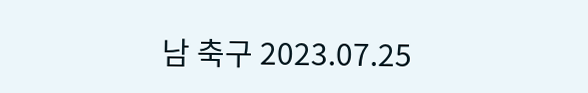남 축구 2023.07.25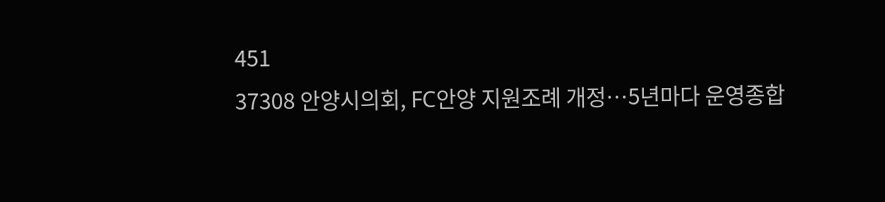451
37308 안양시의회, FC안양 지원조례 개정…5년마다 운영종합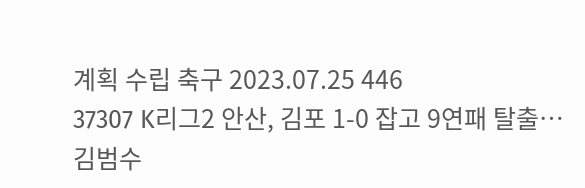계획 수립 축구 2023.07.25 446
37307 K리그2 안산, 김포 1-0 잡고 9연패 탈출…김범수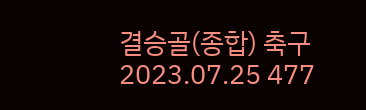결승골(종합) 축구 2023.07.25 477